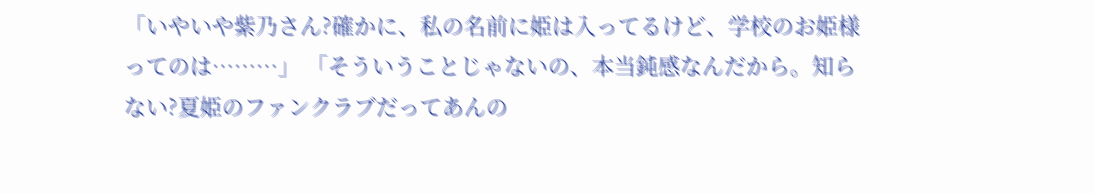「いやいや紫乃さん?確かに、私の名前に姫は入ってるけど、学校のお姫様ってのは………」 「そういうことじゃないの、本当鈍感なんだから。知らない?夏姫のファンクラブだってあんの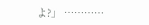よ?」 …………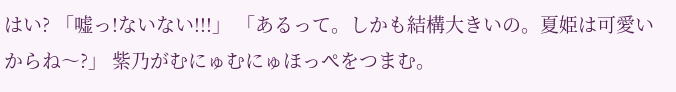はい? 「嘘っ!ないない!!!」 「あるって。しかも結構大きいの。夏姫は可愛いからね〜?」 紫乃がむにゅむにゅほっぺをつまむ。